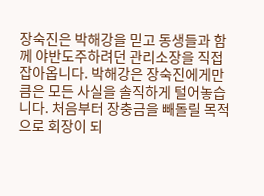장숙진은 박해강을 믿고 동생들과 함께 야반도주하려던 관리소장을 직접 잡아옵니다. 박해강은 장숙진에게만큼은 모든 사실을 솔직하게 털어놓습니다. 처음부터 장충금을 빼돌릴 목적으로 회장이 되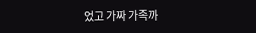었고 가짜 가족까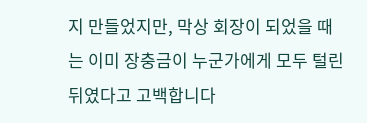지 만들었지만, 막상 회장이 되었을 때는 이미 장충금이 누군가에게 모두 털린 뒤였다고 고백합니다